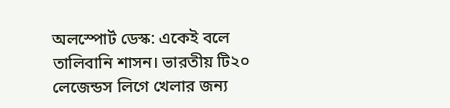অলস্পোর্ট ডেস্ক: একেই বলে তালিবানি শাসন। ভারতীয় টি২০ লেজেন্ডস লিগে খেলার জন্য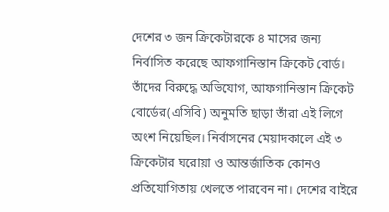দেশের ৩ জন ক্রিকেটারকে ৪ মাসের জন্য নির্বাসিত করেছে আফগানিস্তান ক্রিকেট বোর্ড। তাঁদের বিরুদ্ধে অভিযোগ, আফগানিস্তান ক্রিকেট বোর্ডের(এসিবি) অনুমতি ছাড়া তাঁরা এই লিগে অংশ নিয়েছিল। নির্বাসনের মেয়াদকালে এই ৩ ক্রিকেটার ঘরোয়া ও আন্তর্জাতিক কোনও প্রতিযোগিতায় খেলতে পারবেন না। দেশের বাইরে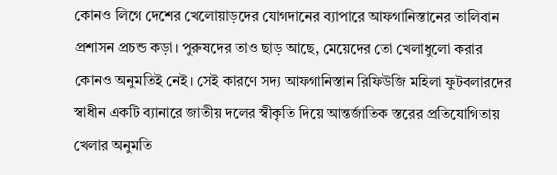কোনও লিগে দেশের খেলোয়াড়দের যোগদানের ব্যাপারে আফগানিস্তানের তালিবান প্রশাসন প্রচন্ড কড়া। পুরুষদের তাও ছাড় আছে, মেয়েদের তো খেলাধুলো করার কোনও অনুমতিই নেই। সেই কারণে সদ্য আফগানিস্তান রিফিউজি মহিলা ফুটবলারদের স্বাধীন একটি ব্যানারে জাতীয় দলের স্বীকৃতি দিয়ে আন্তর্জাতিক স্তরের প্রতিযোগিতায় খেলার অনুমতি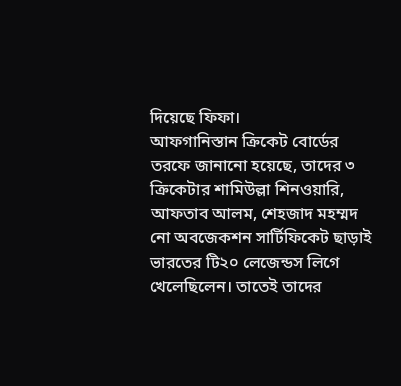দিয়েছে ফিফা।
আফগানিস্তান ক্রিকেট বোর্ডের তরফে জানানো হয়েছে, তাদের ৩ ক্রিকেটার শামিউল্লা শিনওয়ারি, আফতাব আলম, শেহজাদ মহম্মদ নো অবজেকশন সার্টিফিকেট ছাড়াই ভারতের টি২০ লেজেন্ডস লিগে খেলেছিলেন। তাতেই তাদের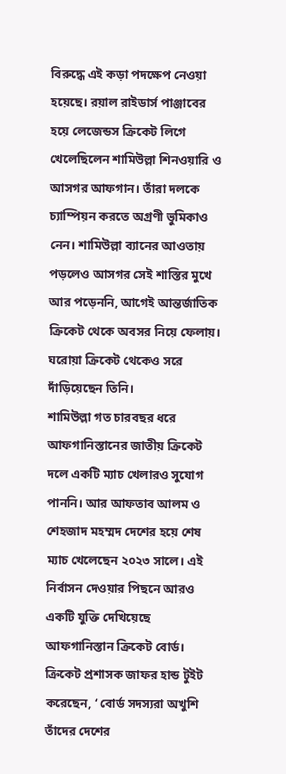বিরুদ্ধে এই কড়া পদক্ষেপ নেওয়া হয়েছে। রয়াল রাইডার্স পাঞ্জাবের হয়ে লেজেন্ডস ক্রিকেট লিগে খেলেছিলেন শামিউল্লা শিনওয়ারি ও আসগর আফগান। তাঁরা দলকে চ্যাম্পিয়ন করতে অগ্রণী ভুমিকাও নেন। শামিউল্লা ব্যানের আওতায় পড়লেও আসগর সেই শাস্তির মুখে আর পড়েননি, আগেই আন্তর্জাতিক ক্রিকেট থেকে অবসর নিয়ে ফেলায়। ঘরোয়া ক্রিকেট থেকেও সরে দাঁড়িয়েছেন তিনি।
শামিউল্লা গত চারবছর ধরে আফগানিস্তানের জাতীয় ক্রিকেট দলে একটি ম্যাচ খেলারও সুযোগ পাননি। আর আফতাব আলম ও শেহজাদ মহম্মদ দেশের হয়ে শেষ ম্যাচ খেলেছেন ২০২৩ সালে। এই নির্বাসন দেওয়ার পিছনে আরও একটি যুক্তি দেখিয়েছে আফগানিস্তান ক্রিকেট বোর্ড। ক্রিকেট প্রশাসক জাফর হান্ড টুইট করেছেন, ‘ বোর্ড সদস্যরা অখুশি তাঁদের দেশের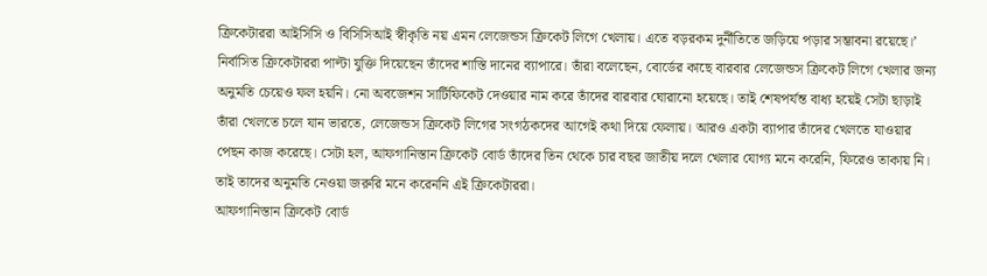ক্রিকেটাররা আইসিসি ও বিসিসিআই স্বীকৃতি নয় এমন লেজেন্ডস ক্রিকেট লিগে খেলায়। এতে বড়রকম দুর্নীতিতে জড়িয়ে পড়ার সম্ভাবনা রয়েছে।’
নির্বাসিত ক্রিকেটাররা পাল্টা যুক্তি দিয়েছেন তাঁদের শাস্তি দানের ব্যাপারে। তাঁরা বলেছেন, বোর্ডের কাছে বারবার লেজেন্ডস ক্রিকেট লিগে খেলার জন্য অনুমতি চেয়েও ফল হয়নি। নো অবজেশন সার্টিফিকেট দেওয়ার নাম করে তাঁদের বারবার ঘোরানো হয়েছে। তাই শেষপর্যন্ত বাধ্য হয়েই সেটা ছাড়াই তাঁরা খেলতে চলে যান ভারতে, লেজেন্ডস ক্রিকেট লিগের সংগঠকদের আগেই কথা দিয়ে ফেলায়। আরও একটা ব্যাপার তাঁদের খেলতে যাওয়ার পেছন কাজ করেছে। সেটা হল, আফগানিস্তান ক্রিকেট বোর্ড তাঁদের তিন থেকে চার বছর জাতীয় দলে খেলার যোগ্য মনে করেনি, ফিরেও তাকায় নি। তাই তাদের অনুমতি নেওয়া জরুরি মনে করেননি এই ক্রিকেটাররা।
আফগানিস্তান ক্রিকেট বোর্ড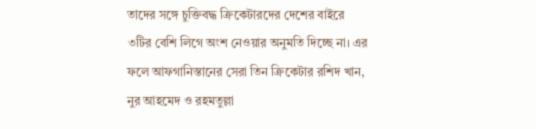তাদের সঙ্গে চুক্তিবদ্ধ ক্রিকেটারদের দেশের বাইরে ৩টির বেশি লিগে অংশ নেওয়ার অনুমতি দিচ্ছে না। এর ফলে আফগানিস্তানের সেরা তিন ক্রিকেটার রশিদ খান, নুর আহমেদ ও রহমতুল্লা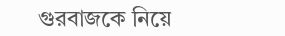গুরবাজকে নিয়ে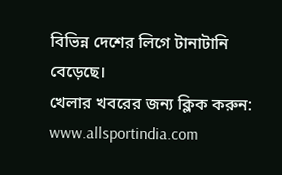বিভিন্ন দেশের লিগে টানাটানি বেড়েছে।
খেলার খবরের জন্য ক্লিক করুন: www.allsportindia.com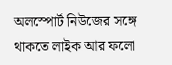অলস্পোর্ট নিউজের সঙ্গে থাকতে লাইক আর ফলো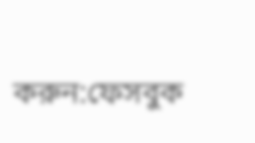করুন:ফেসবুক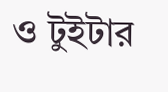ও টুইটার